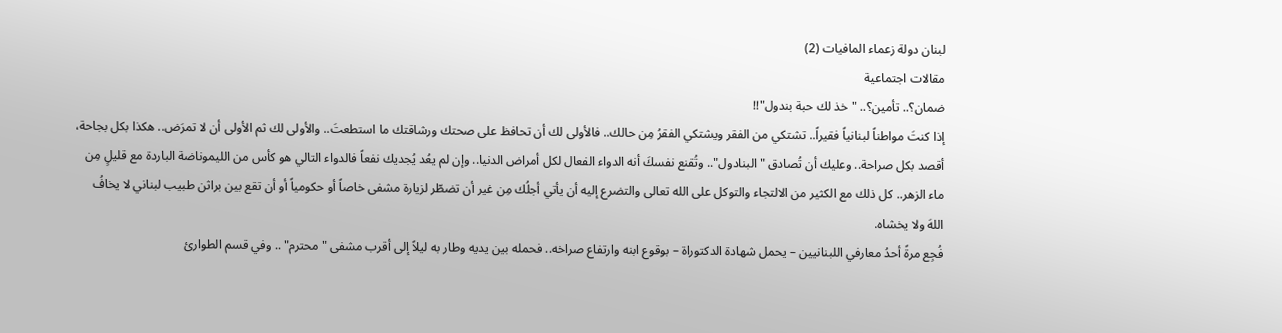لبنان دولة زعماء المافيات (2)
مقالات اجتماعية
ضمان؟.. تأمين؟.. "خذ لك حبة بندول"!!
إذا كنتَ مواطناً لبنانياً فقيراً.. تشتكي من الفقر ويشتكي الفقرُ مِن حالك.. فالأولى لك أن تحافظ على صحتك ورشاقتك ما استطعتَ.. والأولى لك ثم الأولى أن لا تمرَض.. هكذا بكل بجاحة، أقصد بكل صراحة.. وعليك أن تُصادق "البنادول".. وتُقنع نفسكَ أنه الدواء الفعال لكل أمراض الدنيا.. وإن لم يعُد يُجديك نفعاً فالدواء التالي هو كأس من الليموناضة الباردة مع قليلٍ مِن ماء الزهر.. كل ذلك مع الكثير من الالتجاء والتوكل على الله تعالى والتضرع إليه أن يأتي أجلُك مِن غير أن تضطّر لزيارة مشفى خاصاً أو حكومياً أو أن تقع بين براثن طبيب لبناني لا يخافُ اللهَ ولا يخشاه.
فُجِع مرةً أحدُ معارفي اللبنانيين – يحمل شهادة الدكتوراة – بوقوع ابنه وارتفاع صراخه.. فحمله بين يديه وطار به ليلاً إلى أقرب مشفى "محترم" .. وفي قسم الطوارئ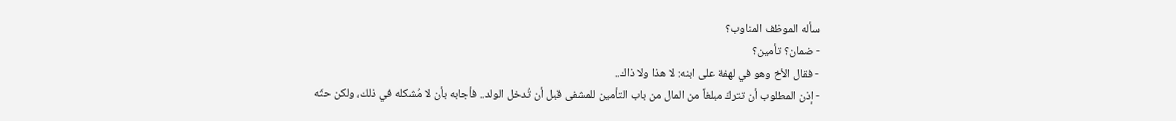سأله الموظف المناوب؟
- ضمان؟ تأمين؟
- فقال الأخ وهو في لهفة على ابنه: لا هذا ولا ذاك..
- إذن المطلوب أن تتركَ مبلغاً من المال من باب التأمين للمشفى قبل أن تُدخل الولد.. فأجابه بأن لا مُشكله في ذلك، ولكن حثّه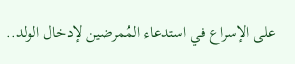على الإسراع في استدعاء المُمرضين لإدخال الولد..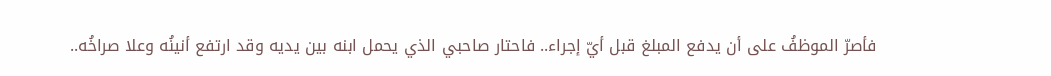فأصرّ الموظفُ على أن يدفع المبلغ قبل أيّ إجراء.. فاحتار صاحبي الذي يحمل ابنه بين يديه وقد ارتفع أنينُه وعلا صراخُه..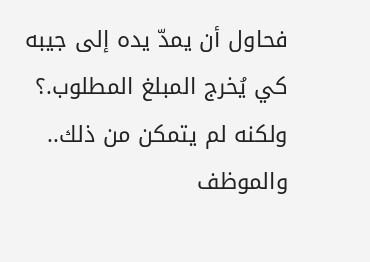فحاول أن يمدّ يده إلى جيبه كي يُخرج المبلغ المطلوب.؟ ولكنه لم يتمكن من ذلك.. والموظف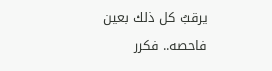يرقبُ كل ذلك بعين فاحصه.. فكرر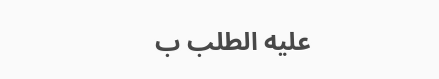عليه الطلب ب